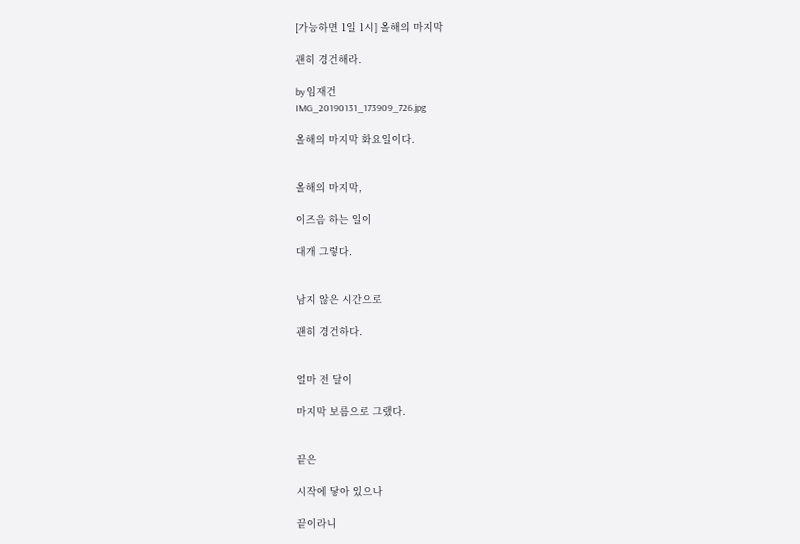[가능하면 1일 1시] 올해의 마지막

괜히 경건해라.

by 임재건
IMG_20190131_173909_726.jpg

올해의 마지막 화요일이다.


올해의 마지막,

이즈음 하는 일이

대개 그렇다.


남지 않은 시간으로

괜히 경건하다.


얼마 전 달이

마지막 보름으로 그랬다.


끝은

시작에 닿아 있으나

끝이라니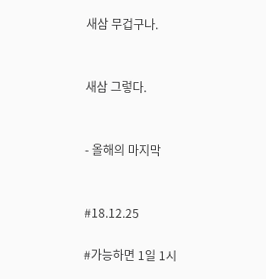새삼 무겁구나.


새삼 그렇다.


- 올해의 마지막


#18.12.25

#가능하면 1일 1시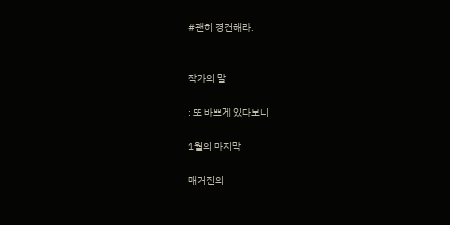#괜히 경건해라.


작가의 말

: 또 바쁘게 있다보니

1월의 마지막

매거진의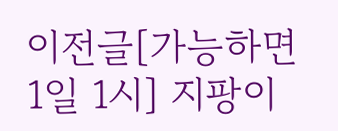이전글[가능하면 1일 1시] 지팡이